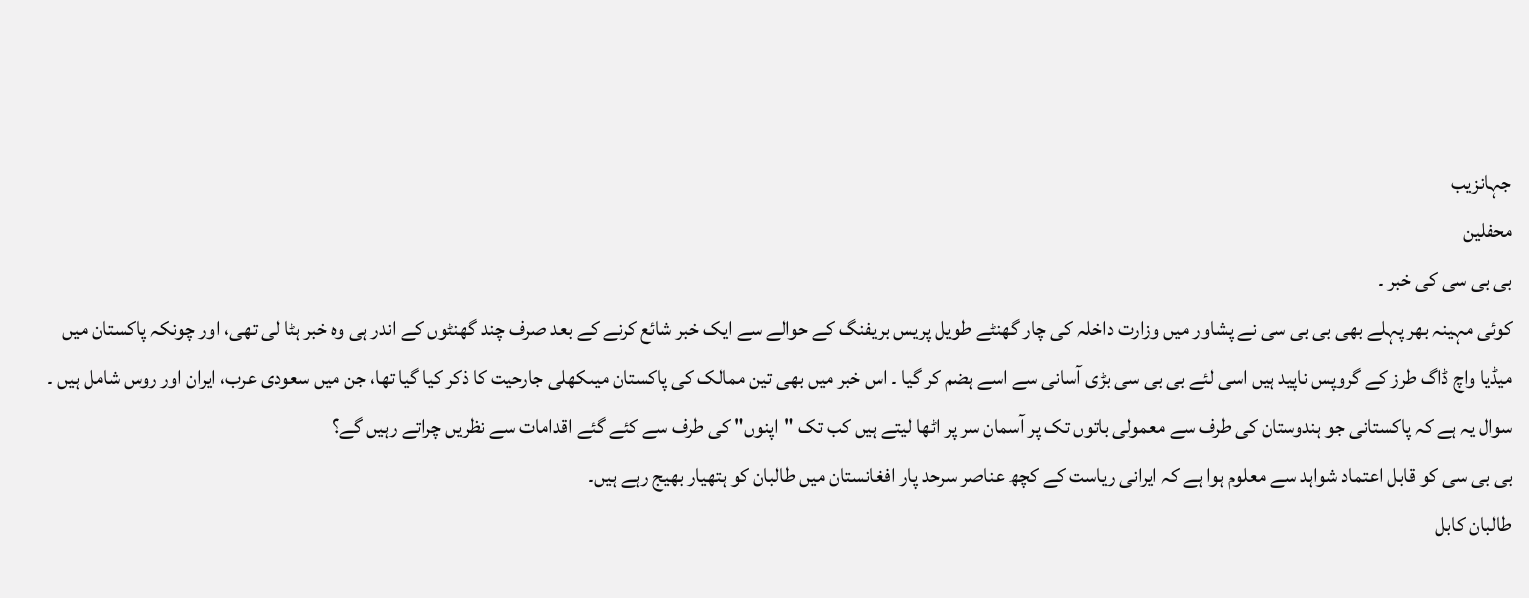جہانزیب
محفلین
بی بی سی کی خبر ۔
کوئی مہینہ بھر پہلے بھی بی بی سی نے پشاور میں وزارت داخلہ کی چار گھنٹے طویل پریس بریفنگ کے حوالے سے ایک خبر شائع کرنے کے بعد صرف چند گھنٹوں کے اندر ہی وہ خبر ہٹا لی تھی، اور چونکہ پاکستان میں میڈیا واچ ڈاگ طرز کے گروپس ناپید ہیں اسی لئے بی بی سی بڑی آسانی سے اسے ہضم کر گیا ۔ اس خبر میں بھی تین ممالک کی پاکستان میںکھلی جارحیت کا ذکر کیا گیا تھا، جن میں سعودی عرب، ایران اور روس شامل ہیں ۔ سوال یہ ہے کہ پاکستانی جو ہندوستان کی طرف سے معمولی باتوں تک پر آسمان سر پر اٹھا لیتے ہیں کب تک "اپنوں" کی طرف سے کئے گئے اقدامات سے نظریں چراتے رہیں گے؟
بی بی سی کو قابل اعتماد شواہد سے معلوم ہوا ہے کہ ایرانی ریاست کے کچھ عناصر سرحد پار افغانستان میں طالبان کو ہتھیار بھیج رہے ہیں۔
طالبان کابل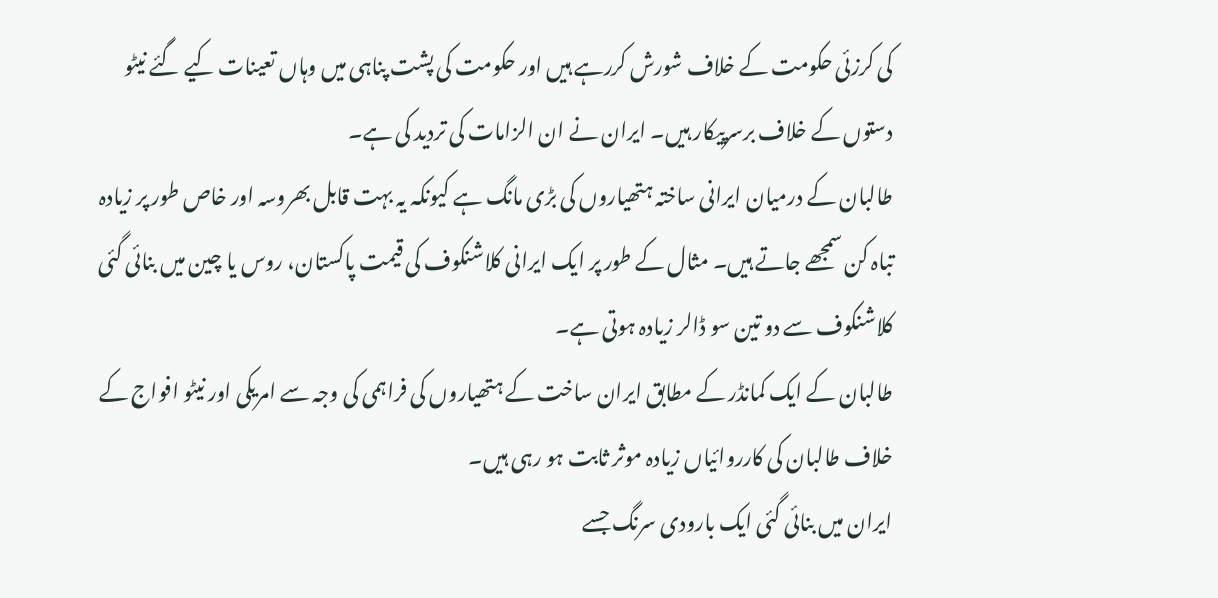کی کرزئی حکومت کے خلاف شورش کررہے ہیں اور حکومت کی پشت پناہی میں وہاں تعینات کیے گئے نیٹو دستوں کے خلاف برسرپیکار ہیں۔ ایران نے ان الزامات کی تردید کی ہے۔
طالبان کے درمیان ایرانی ساختہ ہتھیاروں کی بڑی مانگ ہے کیونکہ یہ بہت قابل بھروسہ اور خاص طور پر زیادہ تباہ کن سمجھے جاتے ہیں۔ مثال کے طور پر ایک ایرانی کلاشنکوف کی قیمت پاکستان، روس یا چین میں بنائی گئی کلاشنکوف سے دو تین سو ڈالر زیادہ ہوتی ہے۔
طالبان کے ایک کمانڈر کے مطابق ایران ساخت کے ہتھیاروں کی فراہمی کی وجہ سے امریکی اور نیٹو افواج کے خلاف طالبان کی کارروائیاں زیادہ موثر ثابت ہو رہی ہیں۔
ایران میں بنائی گئی ایک بارودی سرنگ جسے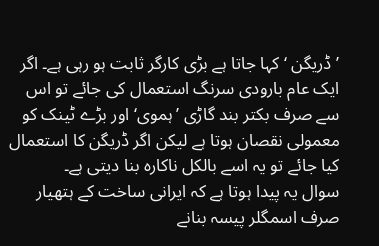’ڈریگن ‘ کہا جاتا ہے بڑی کارگر ثابت ہو رہی ہے۔ اگر ایک عام بارودی سرنگ استعمال کی جائے تو اس سے صرف بکتر بند گاڑی ’ہموی‘ اور بڑے ٹینک کو معمولی نقصان ہوتا ہے لیکن اگر ڈریگن کا استعمال کیا جائے تو یہ اسے بالکل ناکارہ بنا دیتی ہے۔
سوال یہ پیدا ہوتا ہے کہ ایرانی ساخت کے ہتھیار صرف اسمگلر پیسہ بنانے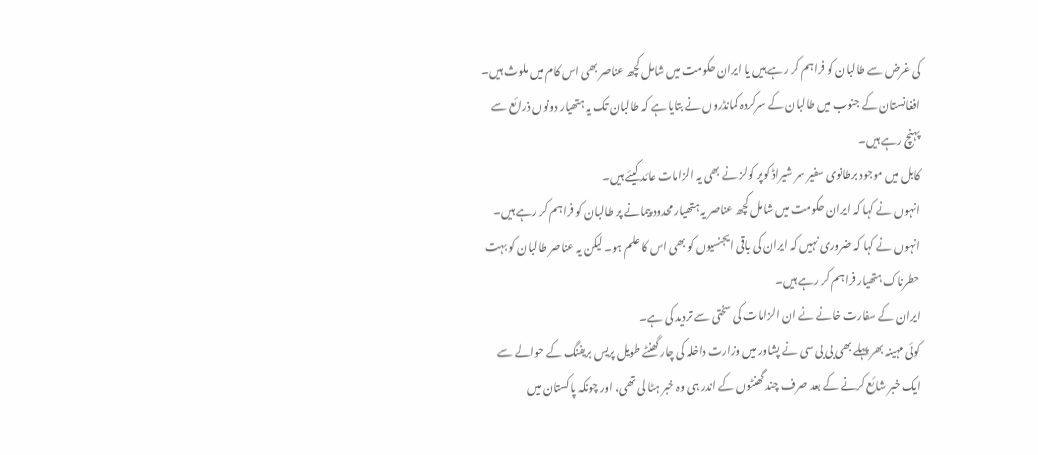کی غرض سے طالبان کو فراہم کر رہے ہیں یا ایران حکومت میں شامل کچھ عناصر بھی اس کام میں ملوث ہیں۔
افغانستان کے جنوب میں طالبان کے سرکردہ کمانڈروں نے بتایا ہے کہ طالبان تک یہ ہتھیار دونوں ذرائع سے پہنچ رہے ہیں۔
کابل میں موجود برطانوی سفیر سر شیراڈ کوپر کولز نے بھی یہ الزامات عائد کیئے ہیں۔
انہوں نے کہا کہ ایران حکومت میں شامل کچھ عناصر یہ ہتھیار محدود پیمانے پر طالبان کو فراہم کر رہے ہیں۔ انہوں نے کہا کہ ضروری نہیں کہ ایران کی باقی ایجنسیوں کو بھی اس کا علم ہو۔ لیکن یہ عناصر طالبان کو بہت حطرناک ہتھیار فراہم کر رہے ہیں۔
ایران کے سفارت خانے نے ان الزامات کی سختی سے تردید کی ہے۔
کوئی مہینہ بھر پہلے بھی بی بی سی نے پشاور میں وزارت داخلہ کی چار گھنٹے طویل پریس بریفنگ کے حوالے سے ایک خبر شائع کرنے کے بعد صرف چند گھنٹوں کے اندر ہی وہ خبر ہٹا لی تھی، اور چونکہ پاکستان میں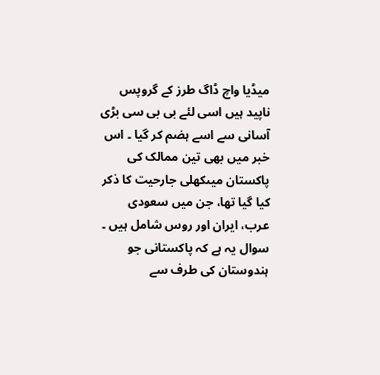میڈیا واچ ڈاگ طرز کے گروپس ناپید ہیں اسی لئے بی بی سی بڑی آسانی سے اسے ہضم کر گیا ۔ اس خبر میں بھی تین ممالک کی پاکستان میںکھلی جارحیت کا ذکر کیا گیا تھا، جن میں سعودی عرب، ایران اور روس شامل ہیں ۔ سوال یہ ہے کہ پاکستانی جو ہندوستان کی طرف سے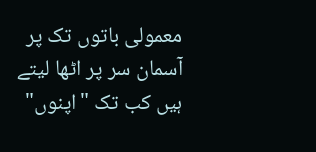معمولی باتوں تک پر آسمان سر پر اٹھا لیتے ہیں کب تک "اپنوں"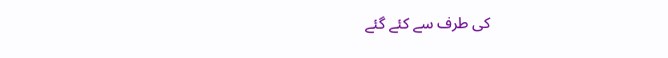کی طرف سے کئے گئے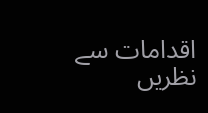اقدامات سے نظریں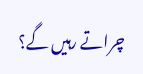چراتے رہیں گے؟